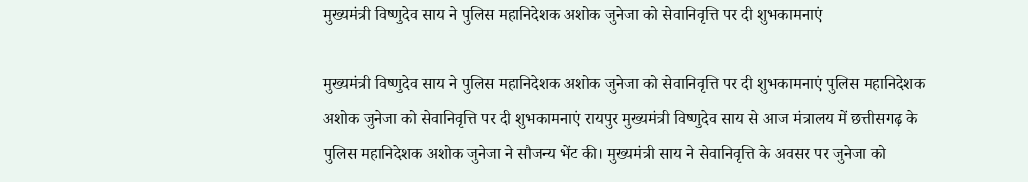मुख्यमंत्री विष्णुदेव साय ने पुलिस महानिदेशक अशोक जुनेजा को सेवानिवृत्ति पर दी शुभकामनाएं

मुख्यमंत्री विष्णुदेव साय ने पुलिस महानिदेशक अशोक जुनेजा को सेवानिवृत्ति पर दी शुभकामनाएं पुलिस महानिदेशक अशोक जुनेजा को सेवानिवृत्ति पर दी शुभकामनाएं रायपुर मुख्यमंत्री विष्णुदेव साय से आज मंत्रालय में छत्तीसगढ़ के पुलिस महानिदेशक अशोक जुनेजा ने सौजन्य भेंट की। मुख्यमंत्री साय ने सेवानिवृत्ति के अवसर पर जुनेजा को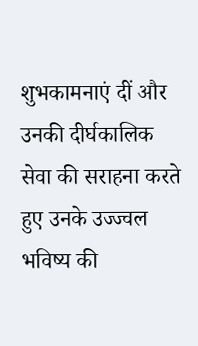शुभकामनाएं दीं और उनकी दीर्घकालिक सेवा की सराहना करते हुए उनके उज्ज्वल भविष्य की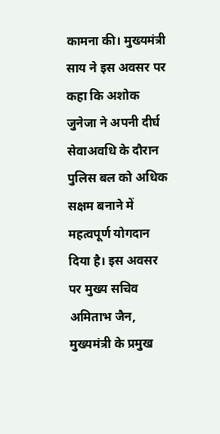कामना की। मुख्यमंत्री साय ने इस अवसर पर कहा कि अशोक जुनेजा ने अपनी दीर्घ सेवाअवधि के दौरान पुलिस बल को अधिक सक्षम बनाने में महत्वपूर्ण योगदान दिया है। इस अवसर पर मुख्य सचिव अमिताभ जैन, मुख्यमंत्री के प्रमुख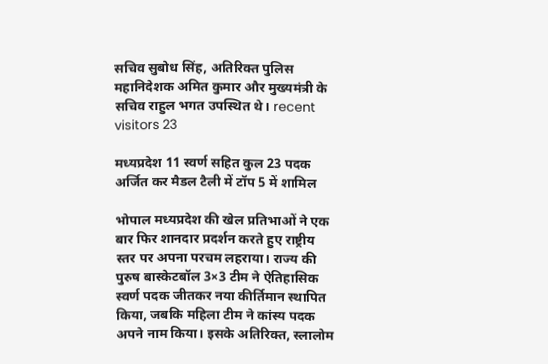सचिव सुबोध सिंह, अतिरिक्त पुलिस महानिदेशक अमित कुमार और मुख्यमंत्री के सचिव राहुल भगत उपस्थित थे। recent visitors 23

मध्यप्रदेश 11 स्वर्ण सहित कुल 23 पदक अर्जित कर मैडल टैली में टॉप 5 में शामिल

भोपाल मध्यप्रदेश की खेल प्रतिभाओं ने एक बार फिर शानदार प्रदर्शन करते हुए राष्ट्रीय स्तर पर अपना परचम लहराया। राज्य की पुरुष बास्केटबॉल 3×3 टीम ने ऐतिहासिक स्वर्ण पदक जीतकर नया कीर्तिमान स्थापित किया, जबकि महिला टीम ने कांस्य पदक अपने नाम किया। इसके अतिरिक्त, स्लालोम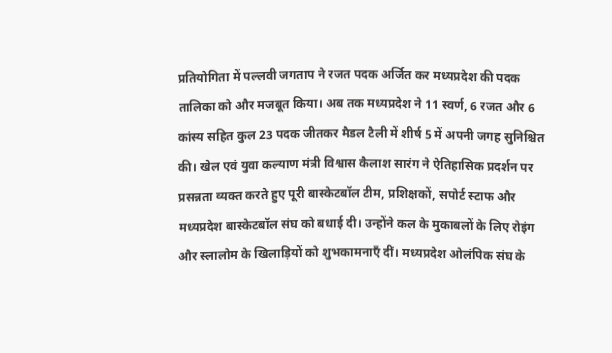प्रतियोगिता में पल्लवी जगताप ने रजत पदक अर्जित कर मध्यप्रदेश की पदक तालिका को और मजबूत किया। अब तक मध्यप्रदेश ने 11 स्वर्ण, 6 रजत और 6 कांस्य सहित कुल 23 पदक जीतकर मैडल टैली में शीर्ष 5 में अपनी जगह सुनिश्चित की। खेल एवं युवा कल्याण मंत्री विश्वास कैलाश सारंग ने ऐतिहासिक प्रदर्शन पर प्रसन्नता व्यक्त करते हुए पूरी बास्केटबॉल टीम, प्रशिक्षकों, सपोर्ट स्टाफ और मध्यप्रदेश बास्केटबॉल संघ को बधाई दी। उन्होंने कल के मुकाबलों के लिए रोइंग और स्लालोम के खिलाड़ियों को शुभकामनाएँ दीं। मध्यप्रदेश ओलंपिक संघ के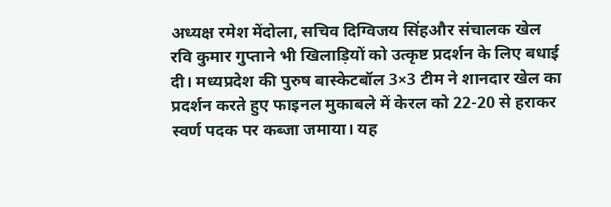अध्यक्ष रमेश मेंदोला, सचिव दिग्विजय सिंहऔर संचालक खेल रवि कुमार गुप्ताने भी खिलाड़ियों को उत्कृष्ट प्रदर्शन के लिए बधाई दी। मध्यप्रदेश की पुरुष बास्केटबॉल 3×3 टीम ने शानदार खेल का प्रदर्शन करते हुए फाइनल मुकाबले में केरल को 22-20 से हराकर स्वर्ण पदक पर कब्जा जमाया। यह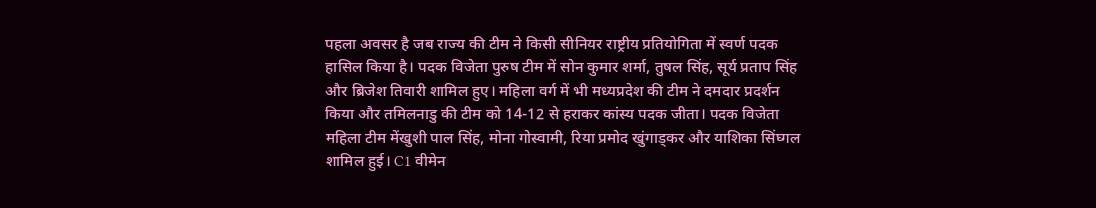पहला अवसर है जब राज्य की टीम ने किसी सीनियर राष्ट्रीय प्रतियोगिता में स्वर्ण पदक हासिल किया है। पदक विजेता पुरुष टीम में सोन कुमार शर्मा, तुषल सिंह, सूर्य प्रताप सिंह और ब्रिजेश तिवारी शामिल हुए। महिला वर्ग में भी मध्यप्रदेश की टीम ने दमदार प्रदर्शन किया और तमिलनाडु की टीम को 14-12 से हराकर कांस्य पदक जीता। पदक विजेता महिला टीम मेंखुशी पाल सिंह, मोना गोस्वामी, रिया प्रमोद खुंगाड्कर और याशिका सिंघ्गल शामिल हुई। C1 वीमेन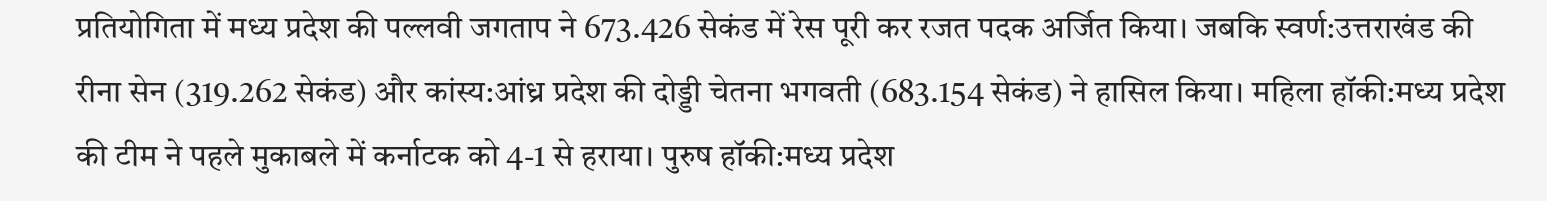प्रतियोगिता में मध्य प्रदेश की पल्लवी जगताप ने 673.426 सेकंड में रेस पूरी कर रजत पदक अर्जित किया। जबकि स्वर्ण:उत्तराखंड की रीना सेन (319.262 सेकंड) और कांस्य:आंध्र प्रदेश की दोड्डी चेतना भगवती (683.154 सेकंड) ने हासिल किया। महिला हॉकी:मध्य प्रदेश की टीम ने पहले मुकाबले में कर्नाटक को 4-1 से हराया। पुरुष हॉकी:मध्य प्रदेश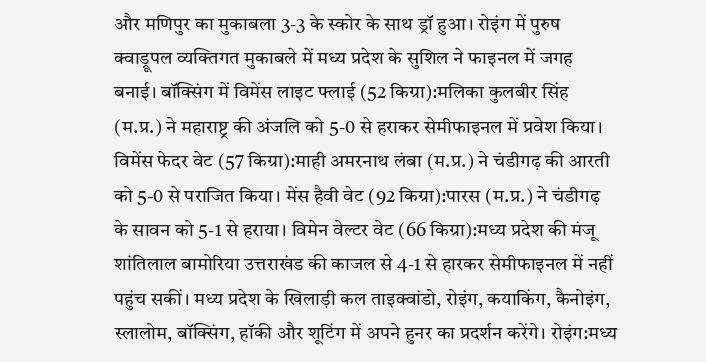और मणिपुर का मुकाबला 3-3 के स्कोर के साथ ड्रॉ हुआ। रोइंग में पुरुष क्वाड्रूपल व्यक्तिगत मुकाबले में मध्य प्रदेश के सुशिल ने फाइनल में जगह बनाई। बॉक्सिंग में विमेंस लाइट फ्लाई (52 किग्रा):मलिका कुलबीर सिंह (म.प्र.) ने महाराष्ट्र की अंजलि को 5-0 से हराकर सेमीफाइनल में प्रवेश किया। विमेंस फेदर वेट (57 किग्रा):माही अमरनाथ लंबा (म.प्र.) ने चंडीगढ़ की आरती को 5-0 से पराजित किया। मेंस हैवी वेट (92 किग्रा):पारस (म.प्र.) ने चंडीगढ़ के सावन को 5-1 से हराया। विमेन वेल्टर वेट (66 किग्रा):मध्य प्रदेश की मंजू शांतिलाल बामोरिया उत्तराखंड की काजल से 4-1 से हारकर सेमीफाइनल में नहीं पहुंच सकीं। मध्य प्रदेश के खिलाड़ी कल ताइक्वांडो, रोइंग, कयाकिंग, कैनोइंग, स्लालोम, बॉक्सिंग, हॉकी और शूटिंग में अपने हुनर का प्रदर्शन करेंगे। रोइंग:मध्य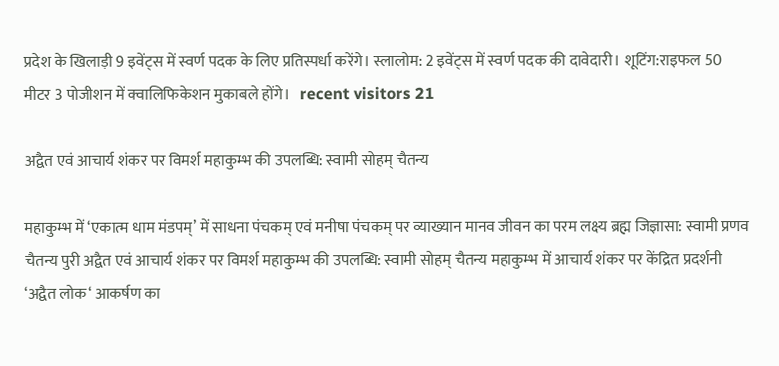प्रदेश के खिलाड़ी 9 इवेंट्स में स्वर्ण पदक के लिए प्रतिस्पर्धा करेंगे। स्लालोम: 2 इवेंट्स में स्वर्ण पदक की दावेदारी। शूटिंग:राइफल 50 मीटर 3 पोजीशन में क्वालिफिकेशन मुकाबले होंगे।   recent visitors 21

अद्वैत एवं आचार्य शंकर पर विमर्श महाकुम्भ की उपलब्धि: स्वामी सोहम् चैतन्य

महाकुम्भ में ‘एकात्म धाम मंडपम्’ में साधना पंचकम् एवं मनीषा पंचकम् पर व्याख्यान मानव जीवन का परम लक्ष्य ब्रह्म जिज्ञासा: स्वामी प्रणव चैतन्य पुरी अद्वैत एवं आचार्य शंकर पर विमर्श महाकुम्भ की उपलब्धि: स्वामी सोहम् चैतन्य महाकुम्भ में आचार्य शंकर पर केंद्रित प्रदर्शनी ‘अद्वैत लोक‘ आकर्षण का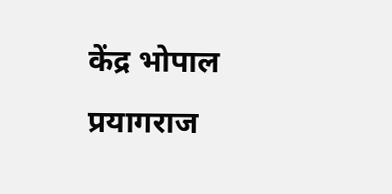केंद्र भोपाल प्रयागराज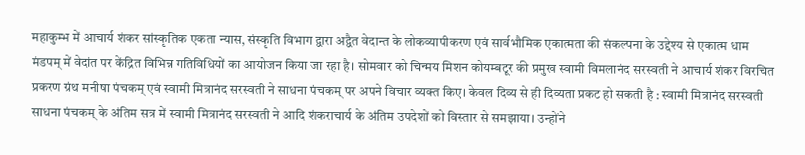महाकुम्भ में आचार्य शंकर सांस्कृतिक एकता न्यास, संस्कृति विभाग द्वारा अद्वैत वेदान्त के लोकव्यापीकरण एवं सार्वभौमिक एकात्मता की संकल्पना के उद्देश्य से एकात्म धाम मंडपम् में वेदांत पर केंद्रित विभिन्न गतिविधियों का आयोजन किया जा रहा है। सोमवार को चिन्मय मिशन कोयम्बटूर की प्रमुख स्वामी विमलानंद सरस्वती ने आचार्य शंकर विरचित प्रकरण ग्रंथ मनीषा पंचकम् एवं स्वामी मित्रानंद सरस्वती ने साधना पंचकम् पर अपने विचार व्यक्त किए। केवल दिव्य से ही दिव्यता प्रकट हो सकती है : स्वामी मित्रानंद सरस्वती साधना पंचकम् के अंतिम सत्र में स्वामी मित्रानंद सरस्वती ने आदि शंकराचार्य के अंतिम उपदेशों को विस्तार से समझाया। उन्होंने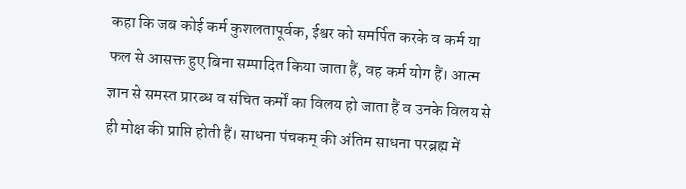कहा कि जब कोई कर्म कुशलतापूर्वक, ईश्वर को समर्पित करके व कर्म या फल से आसक्त हुए बिना सम्पादित किया जाता हैं, वह कर्म योग हैं। आत्म ज्ञान से समस्त प्रारब्ध व संचित कर्मों का विलय हो जाता हैं व उनके विलय से ही मोक्ष की प्राप्ति होती हैं। साधना पंचकम् की अंतिम साधना परब्रह्म में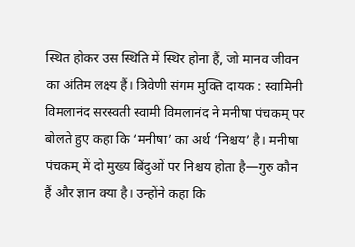स्थित होकर उस स्थिति में स्थिर होना हैं, जो मानव जीवन का अंतिम लक्ष्य हैं। त्रिवेणी संगम मुक्ति दायक : स्वामिनी विमलानंद सरस्वती स्वामी विमलानंद ने मनीषा पंचकम् पर बोलते हुए कहा कि ‘मनीषा’ का अर्थ ‘निश्चय’ है। मनीषा पंचकम् में दो मुख्य बिंदुओं पर निश्चय होता है—गुरु कौन हैं और ज्ञान क्या है। उन्होंने कहा कि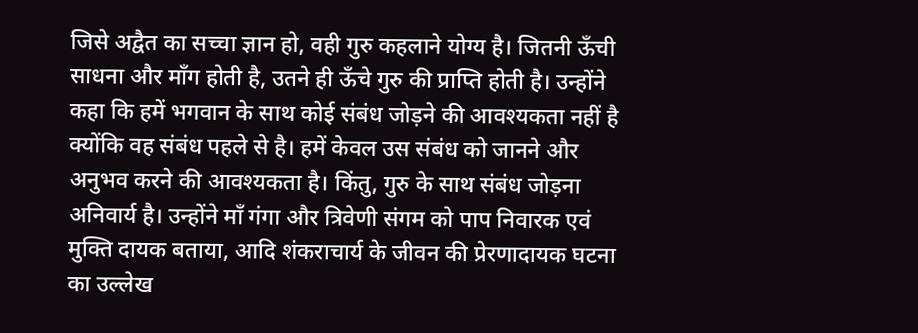जिसे अद्वैत का सच्चा ज्ञान हो, वही गुरु कहलाने योग्य है। जितनी ऊँची साधना और माँग होती है, उतने ही ऊँचे गुरु की प्राप्ति होती है। उन्होंने कहा कि हमें भगवान के साथ कोई संबंध जोड़ने की आवश्यकता नहीं है क्योंकि वह संबंध पहले से है। हमें केवल उस संबंध को जानने और अनुभव करने की आवश्यकता है। किंतु, गुरु के साथ संबंध जोड़ना अनिवार्य है। उन्होंने माँ गंगा और त्रिवेणी संगम को पाप निवारक एवं मुक्ति दायक बताया, आदि शंकराचार्य के जीवन की प्रेरणादायक घटना का उल्लेख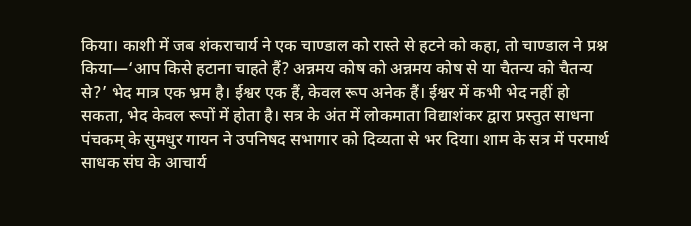किया। काशी में जब शंकराचार्य ने एक चाण्डाल को रास्ते से हटने को कहा, तो चाण्डाल ने प्रश्न किया—‘आप किसे हटाना चाहते हैं? अन्नमय कोष को अन्नमय कोष से या चैतन्य को चैतन्य से?’ भेद मात्र एक भ्रम है। ईश्वर एक हैं, केवल रूप अनेक हैं। ईश्वर में कभी भेद नहीं हो सकता, भेद केवल रूपों में होता है। सत्र के अंत में लोकमाता विद्याशंकर द्वारा प्रस्तुत साधना पंचकम् के सुमधुर गायन ने उपनिषद सभागार को दिव्यता से भर दिया। शाम के सत्र में परमार्थ साधक संघ के आचार्य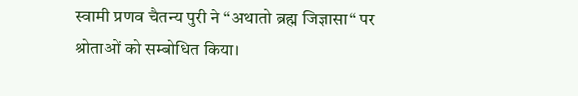स्वामी प्रणव चैतन्य पुरी ने “अथातो ब्रह्म जिज्ञासा“ पर श्रोताओं को सम्बोधित किया।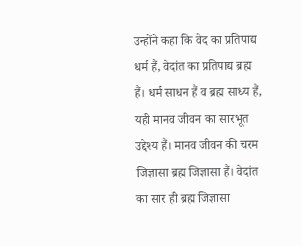उन्होंने कहा कि वेद का प्रतिपाद्य धर्म हैं, वेदांत का प्रतिपाद्य ब्रह्म हैं। धर्म साधन हैं व ब्रह्म साध्य हैं, यही मानव जीवन का सारभूत उद्देश्य हैं। मानव जीवन की चरम जिज्ञासा ब्रह्म जिज्ञासा हैं। वेदांत का सार ही ब्रह्म जिज्ञासा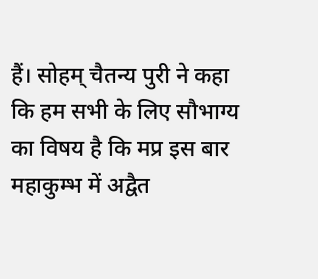हैं। सोहम् चैतन्य पुरी ने कहा कि हम सभी के लिए सौभाग्य का विषय है कि मप्र इस बार महाकुम्भ में अद्वैत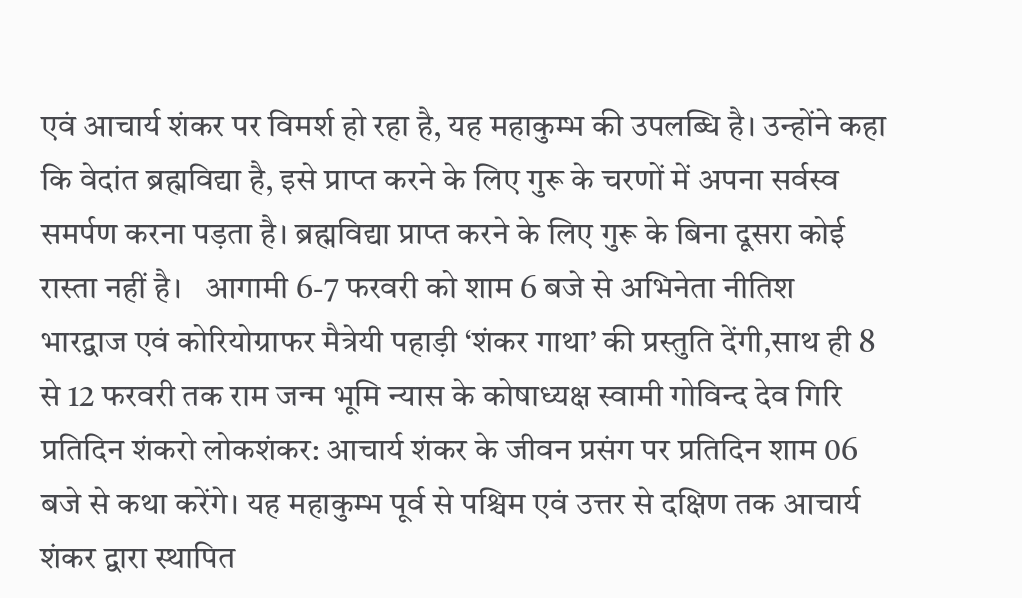एवं आचार्य शंकर पर विमर्श हो रहा है, यह महाकुम्भ की उपलब्धि है। उन्होंने कहा कि वेदांत ब्रह्मविद्या है, इसे प्राप्त करने के लिए गुरू के चरणों में अपना सर्वस्व समर्पण करना पड़ता है। ब्रह्मविद्या प्राप्त करने के लिए गुरू के बिना दूसरा कोई रास्ता नहीं है।   आगामी 6-7 फरवरी को शाम 6 बजे से अभिनेता नीतिश भारद्वाज एवं कोरियोग्राफर मैत्रेयी पहाड़ी ‘शंकर गाथा’ की प्रस्तुति देंगी,साथ ही 8 से 12 फरवरी तक राम जन्म भूमि न्यास के कोषाध्यक्ष स्वामी गोविन्द देव गिरि प्रतिदिन शंकरो लोकशंकर: आचार्य शंकर के जीवन प्रसंग पर प्रतिदिन शाम 06 बजे से कथा करेंगे। यह महाकुम्भ पूर्व से पश्चिम एवं उत्तर से दक्षिण तक आचार्य शंकर द्वारा स्थापित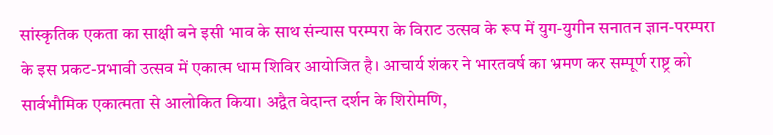सांस्कृतिक एकता का साक्षी बने इसी भाव के साथ संन्यास परम्परा के विराट उत्सव के रूप में युग-युगीन सनातन ज्ञान-परम्परा के इस प्रकट-प्रभावी उत्सव में एकात्म धाम शिविर आयोजित है। आचार्य शंकर ने भारतवर्ष का भ्रमण कर सम्पूर्ण राष्ट्र को सार्वभौमिक एकात्मता से आलोकित किया। अद्वैत वेदान्त दर्शन के शिरोमणि,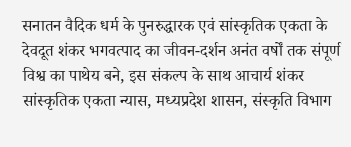सनातन वैदिक धर्म के पुनरुद्धारक एवं सांस्कृतिक एकता के देवदूत शंकर भगवत्पाद का जीवन-दर्शन अनंत वर्षों तक संपूर्ण विश्व का पाथेय बने, इस संकल्प के साथ आचार्य शंकर सांस्कृतिक एकता न्यास, मध्यप्रदेश शासन, संस्कृति विभाग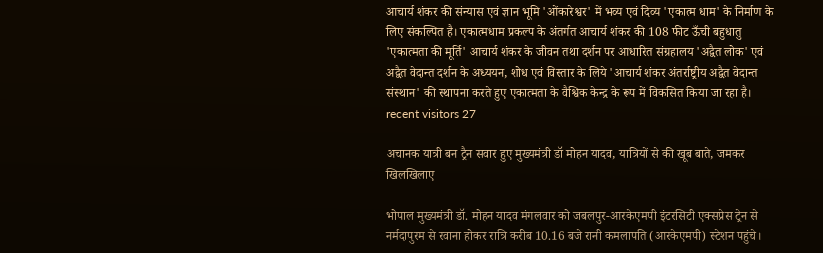आचार्य शंकर की संन्यास एवं ज्ञान भूमि 'ओंकारेश्वर' में भव्य एवं दिव्य 'एकात्म धाम' के निर्माण के लिए संकल्पित है। एकात्मधाम प्रकल्प के अंतर्गत आचार्य शंकर की 108 फीट ऊँची बहुधातु 'एकात्मता की मूर्ति' आचार्य शंकर के जीवन तथा दर्शन पर आधारित संग्रहालय 'अद्वैत लोक' एवं अद्वैत वेदान्त दर्शन के अध्ययन, शोध एवं विस्तार के लिये 'आचार्य शंकर अंतर्राष्ट्रीय अद्वैत वेदान्त संस्थान' की स्थापना करते हुए एकात्मता के वैश्विक केन्द्र के रूप में विकसित किया जा रहा है।   recent visitors 27

अचानक यात्री बन ट्रैन सवार हुए मुख्यमंत्री डॉ मोहन यादव, यात्रियों से की खूब बाते, जमकर खिलखिलाए

भोपाल मुख्यमंत्री डॉ. मोहन यादव मंगलवार को जबलपुर-आरकेएमपी इंटरसिटी एक्सप्रेस ट्रेन से नर्मदापुरम से रवाना होकर रात्रि करीब 10.16 बजे रानी कमलापति (आरकेएमपी) स्टेशन पहुंचे।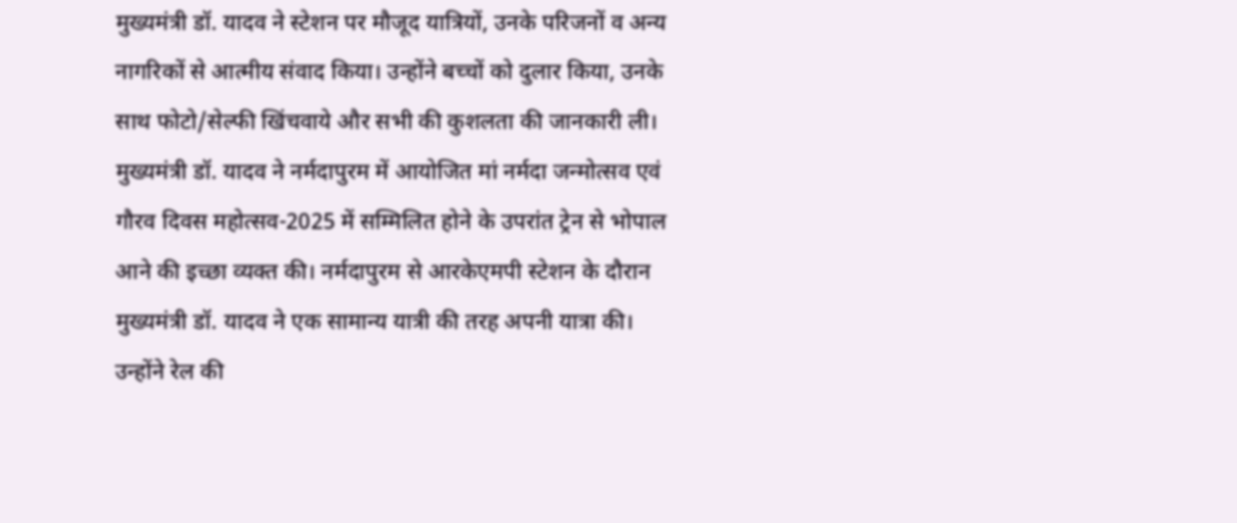मुख्यमंत्री डॉ. यादव ने स्टेशन पर मौजूद यात्रियों, उनके परिजनों व अन्य नागरिकों से आत्मीय संवाद किया। उन्होंने बच्चों को दुलार किया, उनके साथ फोटो/सेल्फी खिंचवाये और सभी की कुशलता की जानकारी ली। मुख्यमंत्री डॉ. यादव ने नर्मदापुरम में आयोजित मां नर्मदा जन्मोत्सव एवं गौरव दिवस महोत्सव-2025 में सम्मिलित होने के उपरांत ट्रेन से भोपाल आने की इच्छा व्यक्त की। नर्मदापुरम से आरकेएमपी स्टेशन के दौरान मुख्यमंत्री डॉ. यादव ने एक सामान्य यात्री की तरह अपनी यात्रा की। उन्होंने रेल की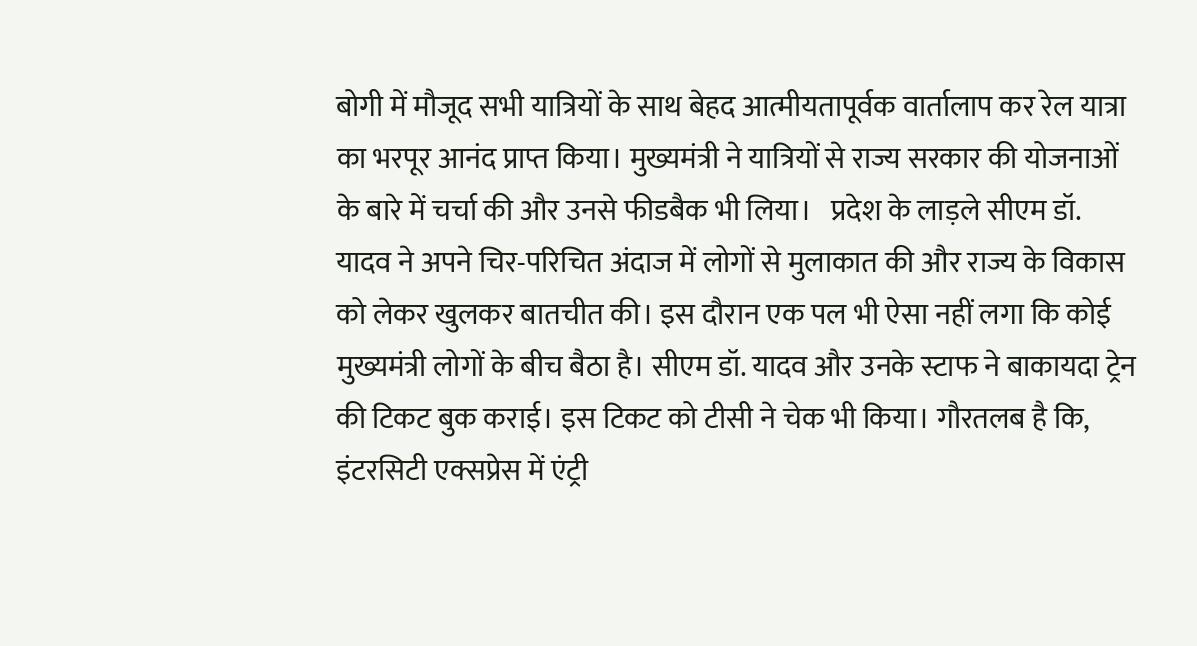बोगी में मौजूद सभी यात्रियों के साथ बेहद आत्मीयतापूर्वक वार्तालाप कर रेल यात्रा का भरपूर आनंद प्राप्त किया। मुख्यमंत्री ने यात्रियों से राज्य सरकार की योजनाओं के बारे में चर्चा की और उनसे फीडबैक भी लिया।   प्रदेश के लाड़ले सीएम डॉ. यादव ने अपने चिर-परिचित अंदाज में लोगों से मुलाकात की और राज्य के विकास को लेकर खुलकर बातचीत की। इस दौरान एक पल भी ऐसा नहीं लगा कि कोई मुख्यमंत्री लोगों के बीच बैठा है। सीएम डॉ. यादव और उनके स्टाफ ने बाकायदा ट्रेन की टिकट बुक कराई। इस टिकट को टीसी ने चेक भी किया। गौरतलब है कि, इंटरसिटी एक्सप्रेस में एंट्री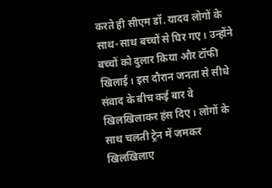करते ही सीएम डॉ. यादव लोगों के साथ-साथ बच्चों से घिर गए। उन्होंने बच्चों को दुलार किया और टॉफी खिलाई। इस दौरान जनता से सीधे संवाद के बीच कई बार वे खिलखिलाकर हंस दिए। लोगों के साथ चलती ट्रेन में जमकर खिलखिलाए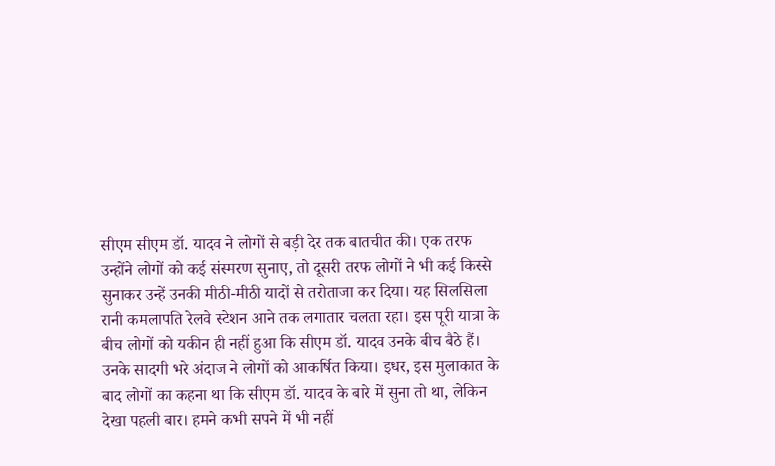सीएम सीएम डॉ. यादव ने लोगों से बड़ी देर तक बातचीत की। एक तरफ उन्होंने लोगों को कई संस्मरण सुनाए, तो दूसरी तरफ लोगों ने भी कई किस्से सुनाकर उन्हें उनकी मीठी-मीठी यादों से तरोताजा कर दिया। यह सिलसिला रानी कमलापति रेलवे स्टेशन आने तक लगातार चलता रहा। इस पूरी यात्रा के बीच लोगों को यकीन ही नहीं हुआ कि सीएम डॉ. यादव उनके बीच बैठे हैं। उनके सादगी भरे अंदाज ने लोगों को आकर्षित किया। इधर, इस मुलाकात के बाद लोगों का कहना था कि सीएम डॉ. यादव के बारे में सुना तो था, लेकिन देखा पहली बार। हमने कभी सपने में भी नहीं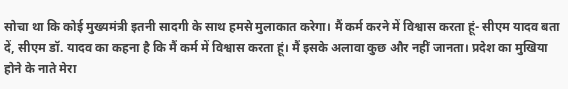सोचा था कि कोई मुख्यमंत्री इतनी सादगी के साथ हमसे मुलाकात करेगा। मैं कर्म करने में विश्वास करता हूं- सीएम यादव बता दें, सीएम डॉ. यादव का कहना है कि मैं कर्म में विश्वास करता हूं। मैं इसके अलावा कुछ और नहीं जानता। प्रदेश का मुखिया होने के नाते मेरा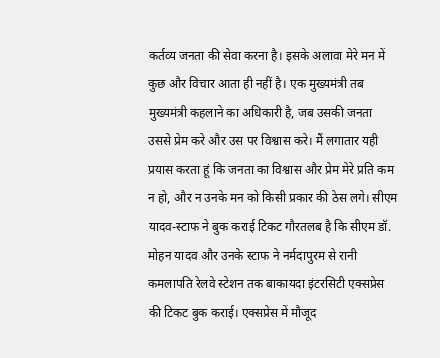कर्तव्य जनता की सेवा करना है। इसके अलावा मेरे मन में कुछ और विचार आता ही नहीं है। एक मुख्यमंत्री तब मुख्यमंत्री कहलाने का अधिकारी है, जब उसकी जनता उससे प्रेम करे और उस पर विश्वास करे। मैं लगातार यही प्रयास करता हूं कि जनता का विश्वास और प्रेम मेरे प्रति कम न हो, और न उनके मन को किसी प्रकार की ठेस लगे। सीएम यादव-स्टाफ ने बुक कराई टिकट गौरतलब है कि सीएम डॉ. मोहन यादव और उनके स्टाफ ने नर्मदापुरम से रानी कमलापति रेलवे स्टेशन तक बाकायदा इंटरसिटी एक्सप्रेस की टिकट बुक कराई। एक्सप्रेस में मौजूद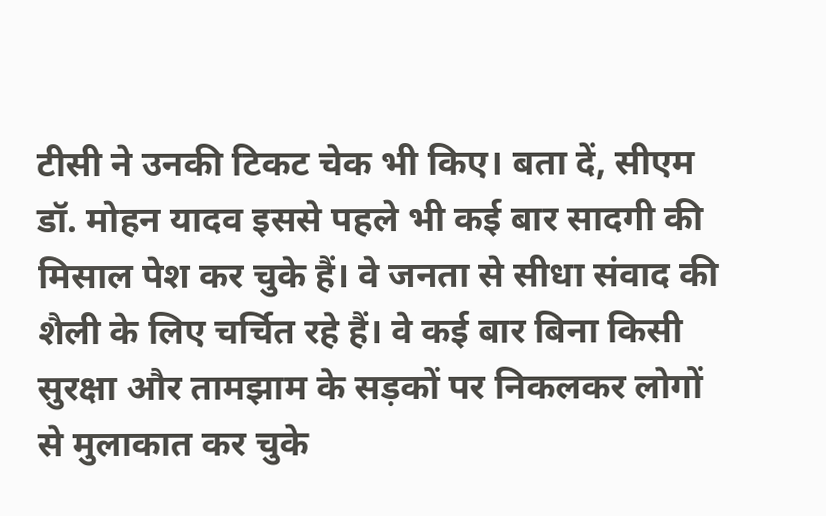टीसी ने उनकी टिकट चेक भी किए। बता दें, सीएम डॉ. मोहन यादव इससे पहले भी कई बार सादगी की मिसाल पेश कर चुके हैं। वे जनता से सीधा संवाद की शैली के लिए चर्चित रहे हैं। वे कई बार बिना किसी सुरक्षा और तामझाम के सड़कों पर निकलकर लोगों से मुलाकात कर चुके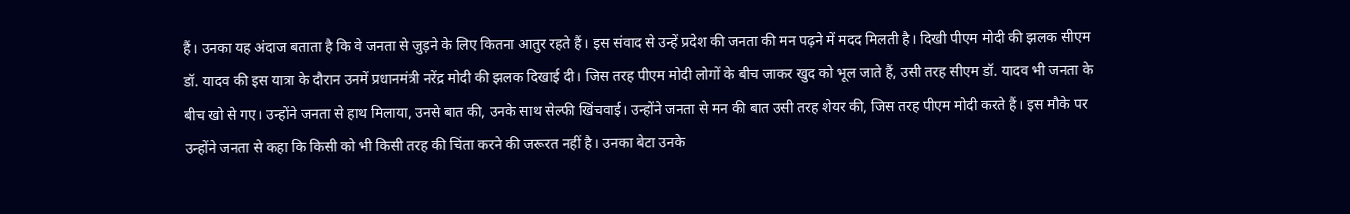हैं। उनका यह अंदाज बताता है कि वे जनता से जुड़ने के लिए कितना आतुर रहते हैं। इस संवाद से उन्हें प्रदेश की जनता की मन पढ़ने में मदद मिलती है। दिखी पीएम मोदी की झलक सीएम डॉ. यादव की इस यात्रा के दौरान उनमें प्रधानमंत्री नरेंद्र मोदी की झलक दिखाई दी। जिस तरह पीएम मोदी लोगों के बीच जाकर खुद को भूल जाते हैं, उसी तरह सीएम डॉ. यादव भी जनता के बीच खो से गए। उन्होंने जनता से हाथ मिलाया, उनसे बात की, उनके साथ सेल्फी खिंचवाई। उन्होंने जनता से मन की बात उसी तरह शेयर की, जिस तरह पीएम मोदी करते हैं। इस मौके पर उन्होंने जनता से कहा कि किसी को भी किसी तरह की चिंता करने की जरूरत नहीं है। उनका बेटा उनके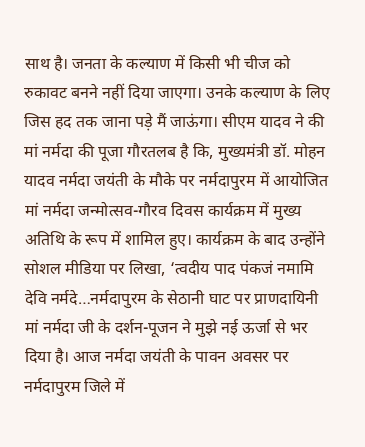साथ है। जनता के कल्याण में किसी भी चीज को रुकावट बनने नहीं दिया जाएगा। उनके कल्याण के लिए जिस हद तक जाना पड़े मैं जाऊंगा। सीएम यादव ने की मां नर्मदा की पूजा गौरतलब है कि, मुख्यमंत्री डॉ. मोहन यादव नर्मदा जयंती के मौके पर नर्मदापुरम में आयोजित मां नर्मदा जन्मोत्सव-गौरव दिवस कार्यक्रम में मुख्य अतिथि के रूप में शामिल हुए। कार्यक्रम के बाद उन्होंने सोशल मीडिया पर लिखा, ‘त्वदीय पाद पंकजं नमामि देवि नर्मदे…नर्मदापुरम के सेठानी घाट पर प्राणदायिनी मां नर्मदा जी के दर्शन-पूजन ने मुझे नई ऊर्जा से भर दिया है। आज नर्मदा जयंती के पावन अवसर पर नर्मदापुरम जिले में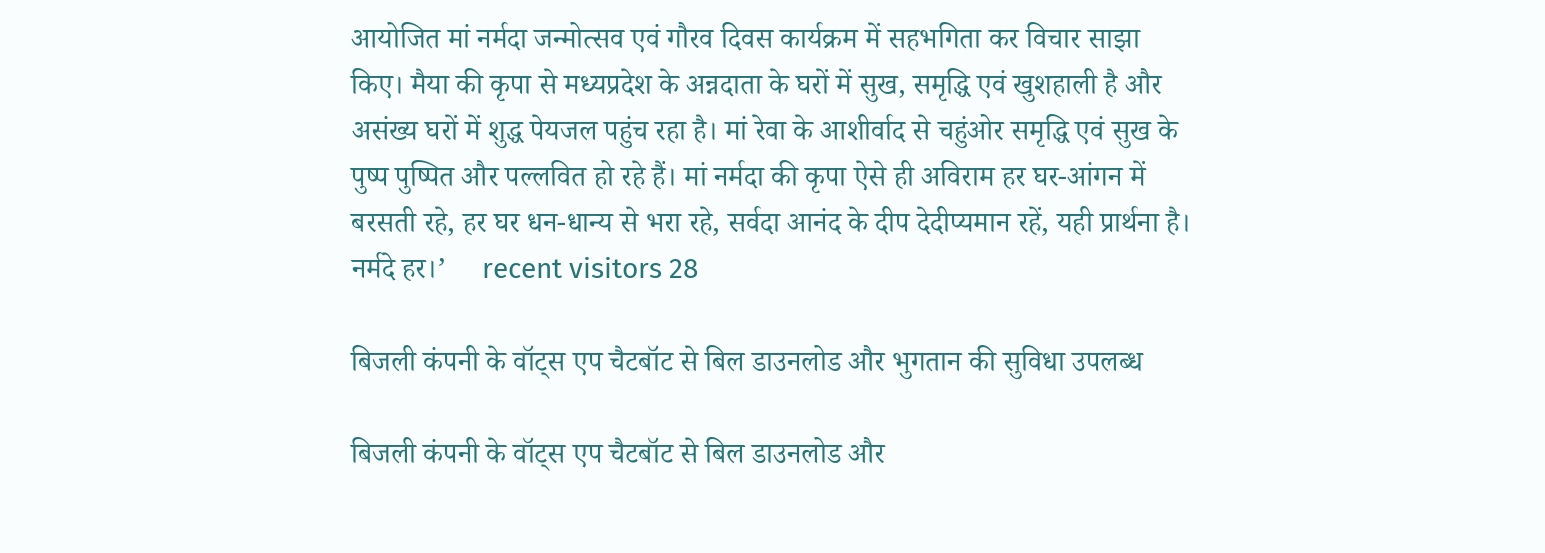आयोजित मां नर्मदा जन्मोत्सव एवं गौरव दिवस कार्यक्रम में सहभगिता कर विचार साझा किए। मैया की कृपा से मध्यप्रदेश के अन्नदाता के घरों में सुख, समृद्धि एवं खुशहाली है और असंख्य घरों में शुद्ध पेयजल पहुंच रहा है। मां रेवा के आशीर्वाद से चहुंओर समृद्धि एवं सुख के पुष्प पुष्पित और पल्लवित हो रहे हैं। मां नर्मदा की कृपा ऐसे ही अविराम हर घर-आंगन में बरसती रहे, हर घर धन-धान्य से भरा रहे, सर्वदा आनंद के दीप देदीप्यमान रहें, यही प्रार्थना है। नर्मदे हर।’     recent visitors 28

बिजली कंपनी के वॉट्स एप चैटबॉट से बिल डाउनलोड और भुगतान की सुविधा उपलब्ध

बिजली कंपनी के वॉट्स एप चैटबॉट से बिल डाउनलोड और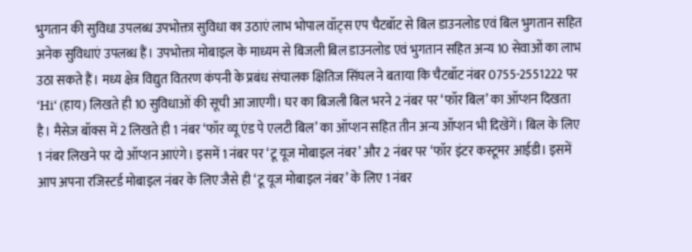भुगतान की सुविधा उपलब्ध उपभोक्ता सुविधा का उठाएं लाभ भोपाल वॉट्स एप चैटबॉट से बिल डाउनलोड एवं बिल भुगतान सहित अनेक सुविधाएं उपलब्ध हैं। उपभोक्ता मोबाइल के माध्यम से बिजली बिल डाउनलोड एवं भुगतान सहित अन्य 10 सेवाओं का लाभ उठा सकते हैं। मध्य क्षेत्र विद्युत वितरण कंपनी के प्रबंध संचालक क्षितिज सिंघल ने बताया कि चैटबॉट नंबर 0755-2551222 पर ‘Hi‘ (हाय) लिखते ही 10 सुविधाओं की सूची आ जाएगी। घर का बिजली बिल भरने 2 नंबर पर ‘फॉर बिल’ का ऑप्शन दिखता है। मैसेज बॉक्स में 2 लिखते ही 1 नंबर ‘फॉर व्यू एंड पे एलटी बिल’ का ऑप्शन सहित तीन अन्य ऑप्शन भी दिखेंगें। बिल के लिए 1 नंबर लिखने पर दो ऑप्शन आएंगे। इसमें 1 नंबर पर ‘टू यूज मोबाइल नंबर’ और 2 नंबर पर ‘फॉर इंटर कस्टूमर आईडी। इसमें आप अपना रजिस्टर्ड मोबाइल नंबर के लिए जैसे ही ‘टू यूज मोबाइल नंबर’ के लिए 1 नंबर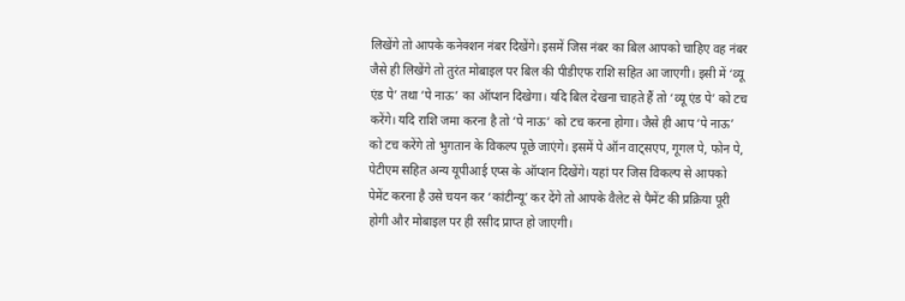लिखेंगे तो आपके कनेक्शन नंबर दिखेंगे। इसमें जिस नंबर का बिल आपको चाहिए वह नंबर जैसे ही लिखेंगे तो तुरंत मोबाइल पर बिल की पीडीएफ राशि सहित आ जाएगी। इसी में ‘व्यू एंड पे’ तथा ‘पे नाऊ’ का ऑप्शन दिखेगा। यदि बिल देखना चाहते हैं तो ‘व्यू एंड पे’ को टच करेंगे। यदि राशि जमा करना है तो ‘पे नाऊ’ को टच करना होगा। जैसे ही आप ‘पे नाऊ’ को टच करेंगे तो भुगतान के विकल्प पूछे जाएंगे। इसमें पे ऑन वाट्सएप, गूगल पे, फोन पे, पेटीएम सहित अन्य यूपीआई एप्स के ऑप्शन दिखेंगे। यहां पर जिस विकल्प से आपको पेमेंट करना है उसे चयन कर ‘कांटीन्यू’ कर देंगे तो आपके वैलेट से पैमेंट की प्रक्रिया पूरी होगी और मोबाइल पर ही रसीद प्राप्त हो जाएगी।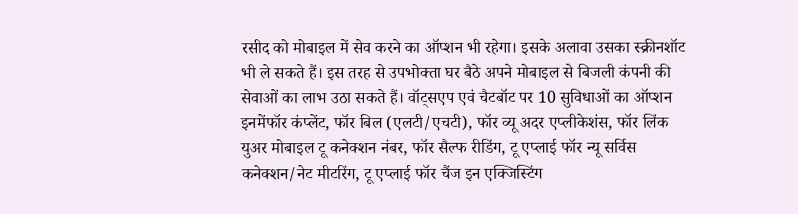रसीद को मोबाइल में सेव करने का ऑप्शन भी रहेगा। इसके अलावा उसका स्क्रीनशॉट भी ले सकते हैं। इस तरह से उपभोक्ता घर बैठे अपने मोबाइल से बिजली कंपनी की सेवाओं का लाभ उठा सकते हैं। वॉट्सएप एवं चैटबॉट पर 10 सुविधाओं का ऑप्शन इनमेंफॉर कंप्लेंट, फॉर बिल (एलटी/एचटी), फॉर व्यू अदर एप्लीकेशंस, फॉर लिंक युअर मोबाइल टू कनेक्शन नंबर, फॉर सैल्फ रीडिंग, टू एप्लाई फॉर न्यू सर्विस कनेक्शन/नेट मीटरिंग, टू एप्लाई फॉर चैंज इन एक्जिस्टिंग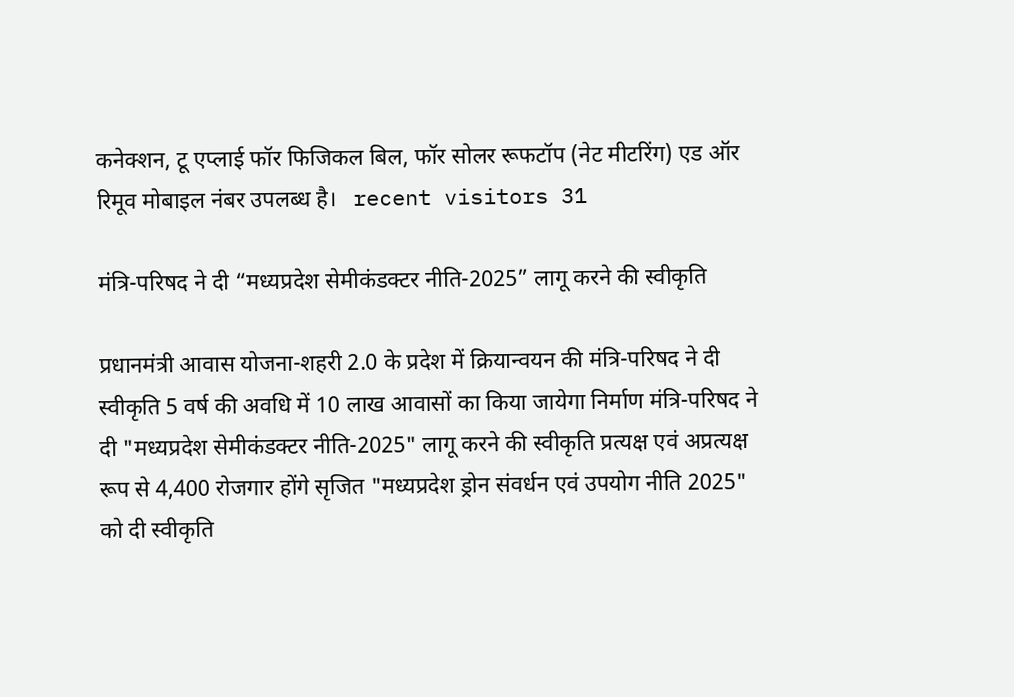कनेक्शन, टू एप्लाई फॉर फिजिकल बिल, फॉर सोलर रूफटॉप (नेट मीटरिंग) एड ऑर रिमूव मोबाइल नंबर उपलब्ध है।   recent visitors 31

मंत्रि-परिषद ने दी “मध्यप्रदेश सेमीकंडक्टर नीति-2025” लागू करने की स्वीकृति

प्रधानमंत्री आवास योजना-शहरी 2.0 के प्रदेश में क्रियान्वयन की मंत्रि-परिषद ने दी स्वीकृति 5 वर्ष की अवधि में 10 लाख आवासों का किया जायेगा निर्माण मंत्रि-परिषद ने दी "मध्यप्रदेश सेमीकंडक्टर नीति-2025" लागू करने की स्वीकृति प्रत्यक्ष एवं अप्रत्यक्ष रूप से 4,400 रोजगार होंगे सृजित "मध्यप्रदेश ड्रोन संवर्धन एवं उपयोग नीति 2025" को दी स्वीकृति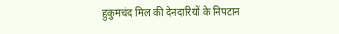हुकुमचंद मिल की देनदारियों के निपटान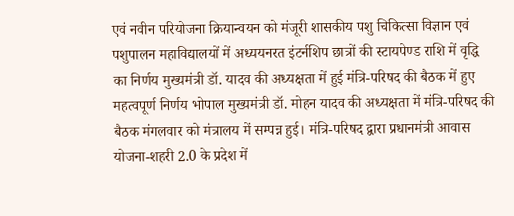एवं नवीन परियोजना क्रियान्वयन को मंजूरी शासकीय पशु चिकित्सा विज्ञान एवं पशुपालन महाविद्यालयों में अध्ययनरत इंटर्नशिप छात्रों की स्टायपेण्ड राशि में वृद्धि का निर्णय मुख्यमंत्री डॉ. यादव की अध्यक्षता में हुई मंत्रि-परिषद की बैठक में हुए महत्वपूर्ण निर्णय भोपाल मुख्यमंत्री डॉ. मोहन यादव की अध्यक्षता में मंत्रि-परिषद की बैठक मंगलवार को मंत्रालय में सम्पन्न हुई। मंत्रि-परिषद द्वारा प्रधानमंत्री आवास योजना-शहरी 2.0 के प्रदेश में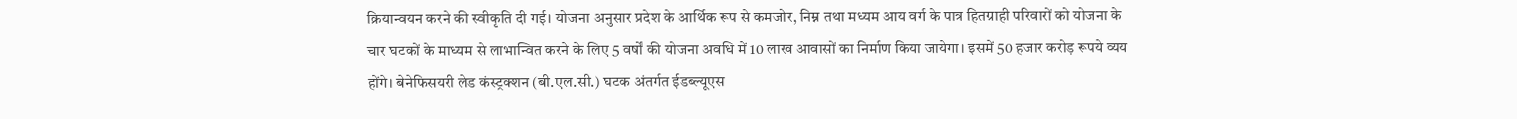क्रियान्वयन करने की स्वीकृति दी गई। योजना अनुसार प्रदेश के आर्थिक रूप से कमजोर, निम्न तथा मध्यम आय वर्ग के पात्र हितग्राही परिवारों को योजना के चार घटकों के माध्यम से लाभान्वित करने के लिए 5 वर्षों की योजना अवधि में 10 लाख आवासों का निर्माण किया जायेगा। इसमें 50 हजार करोड़ रूपये व्यय होंगे। बेनेफिसयरी लेड कंस्ट्रक्शन (बी.एल.सी.) घटक अंतर्गत ईडब्ल्यूएस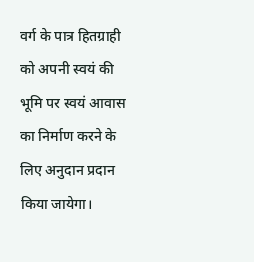वर्ग के पात्र हितग्राही को अपनी स्वयं की भूमि पर स्वयं आवास का निर्माण करने के लिए अनुदान प्रदान किया जायेगा।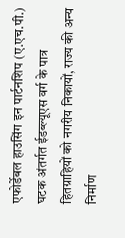एफोर्डेबल हाउसिंग इन पार्टनशिप (ए.एच.पी.) घटक अंतर्गत ईडब्ल्यूएस वर्ग के पात्र हितग्राहियों को नगरीय निकायों, राज्य की अन्य निर्माण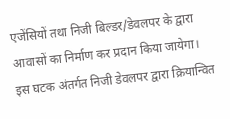एजेंसियों तथा निजी बिल्डर/डेवलपर के द्वारा आवासों का निर्माण कर प्रदान किया जायेगा। इस घटक अंतर्गत निजी डेवलपर द्वारा क्रियान्वित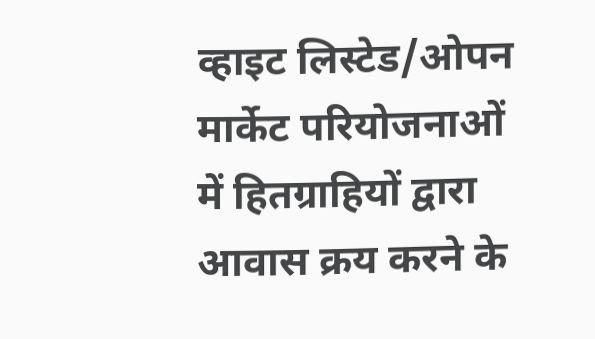व्हाइट लिस्टेड/ओपन मार्केट परियोजनाओं में हितग्राहियों द्वारा आवास क्रय करने के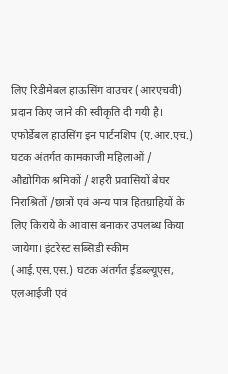लिए रिडीमेबल हाऊसिंग वाउचर (आरएचवी) प्रदान किए जाने की स्वीकृति दी गयी है। एफोर्डेबल हाउसिंग इन पार्टनशिप (ए.आर.एच.) घटक अंतर्गत कामकाजी महिलाओं / औद्योगिक श्रमिकों / शहरी प्रवासियों बेघर निराश्रितों /छात्रों एवं अन्य पात्र हितग्राहियों के लिए किराये के आवास बनाकर उपलब्ध किया जायेगा। इंटरेस्ट सब्सिडी स्कीम (आई.एस.एस.) घटक अंतर्गत ईडब्ल्यूएस, एलआईजी एवं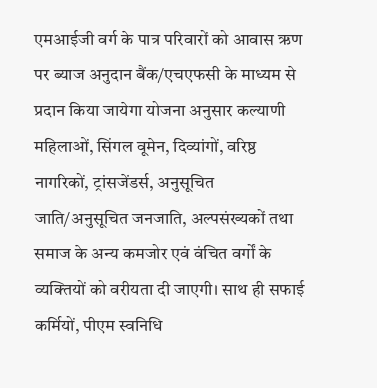एमआईजी वर्ग के पात्र परिवारों को आवास ऋण पर ब्याज अनुदान बैंक/एचएफसी के माध्यम से प्रदान किया जायेगा योजना अनुसार कल्याणी महिलाओं, सिंगल वूमेन, दिव्यांगों, वरिष्ठ नागरिकों, ट्रांसजेंडर्स, अनुसूचित जाति/अनुसूचित जनजाति, अल्पसंख्यकों तथा समाज के अन्य कमजोर एवं वंचित वर्गों के व्यक्तियों को वरीयता दी जाएगी। साथ ही सफाई कर्मियों, पीएम स्वनिधि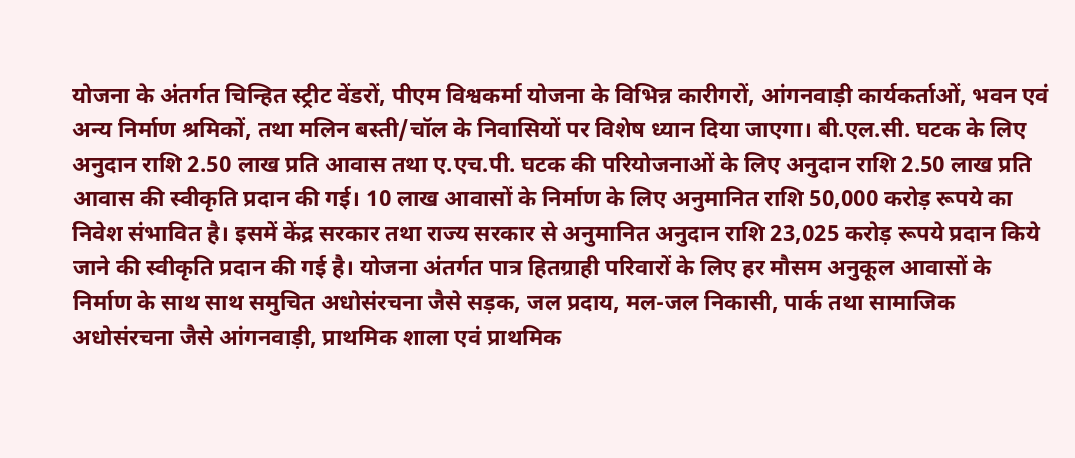योजना के अंतर्गत चिन्हित स्ट्रीट वेंडरों, पीएम विश्वकर्मा योजना के विभिन्न कारीगरों, आंगनवाड़ी कार्यकर्ताओं, भवन एवं अन्य निर्माण श्रमिकों, तथा मलिन बस्ती/चॉल के निवासियों पर विशेष ध्यान दिया जाएगा। बी.एल.सी. घटक के लिए अनुदान राशि 2.50 लाख प्रति आवास तथा ए.एच.पी. घटक की परियोजनाओं के लिए अनुदान राशि 2.50 लाख प्रति आवास की स्वीकृति प्रदान की गई। 10 लाख आवासों के निर्माण के लिए अनुमानित राशि 50,000 करोड़ रूपये का निवेश संभावित है। इसमें केंद्र सरकार तथा राज्य सरकार से अनुमानित अनुदान राशि 23,025 करोड़ रूपये प्रदान किये जाने की स्वीकृति प्रदान की गई है। योजना अंतर्गत पात्र हितग्राही परिवारों के लिए हर मौसम अनुकूल आवासों के निर्माण के साथ साथ समुचित अधोसंरचना जैसे सड़क, जल प्रदाय, मल-जल निकासी, पार्क तथा सामाजिक अधोसंरचना जैसे आंगनवाड़ी, प्राथमिक शाला एवं प्राथमिक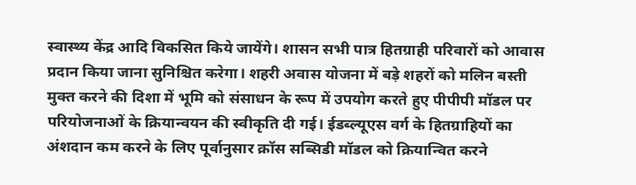स्वास्थ्य केंद्र आदि विकसित किये जायेंगे। शासन सभी पात्र हितग्राही परिवारों को आवास प्रदान किया जाना सुनिश्चित करेगा। शहरी अवास योजना में बड़े शहरों को मलिन बस्ती मुक्त करने की दिशा में भूमि को संसाधन के रूप में उपयोग करते हुए पीपीपी मॉडल पर परियोजनाओं के क्रियान्वयन की स्वीकृति दी गई। ईडब्ल्यूएस वर्ग के हितग्राहियों का अंशदान कम करने के लिए पूर्वानुसार क्रॉस सब्सिडी मॉडल को क्रियान्वित करने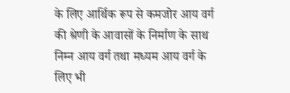के लिए आर्थिक रूप से कमजोर आय वर्ग की श्रेणी के आवासों के निर्माण के साथ निम्न आय वर्ग तथा मध्यम आय वर्ग के लिए भी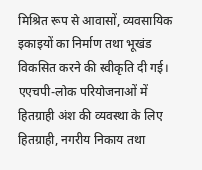मिश्रित रूप से आवासों, व्यवसायिक इकाइयों का निर्माण तथा भूखंड विकसित करने की स्वीकृति दी गई। एएचपी-लोक परियोजनाओं में हितग्राही अंश की व्यवस्था के लिए हितग्राही, नगरीय निकाय तथा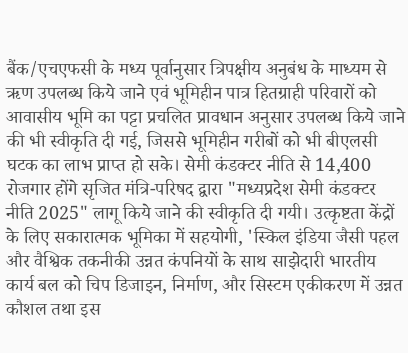बैंक/एचएफसी के मध्य पूर्वानुसार त्रिपक्षीय अनुबंध के माध्यम से ऋण उपलब्ध किये जाने एवं भूमिहीन पात्र हितग्राही परिवारों को आवासीय भूमि का पट्टा प्रचलित प्रावधान अनुसार उपलब्ध किये जाने की भी स्वीकृति दी गई, जिससे भूमिहीन गरीबों को भी बीएलसी घटक का लाभ प्राप्त हो सके। सेमी कंडक्टर नीति से 14,400 रोजगार होंगे सृजित मंत्रि-परिषद द्वारा "मध्यप्रदेश सेमी कंडक्टर नीति 2025" लागू किये जाने की स्वीकृति दी गयी। उत्कृष्टता केंद्रों के लिए सकारात्मक भूमिका में सहयोगी, 'स्किल इंडिया जैसी पहल और वैश्विक तकनीकी उन्नत कंपनियों के साथ साझेदारी भारतीय कार्य बल को चिप डिजाइन, निर्माण, और सिस्टम एकीकरण में उन्नत कौशल तथा इस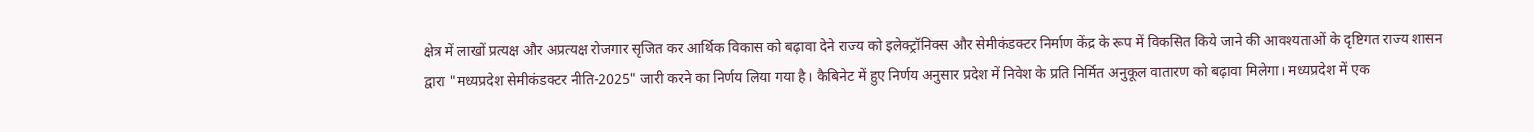क्षेत्र में लाखों प्रत्यक्ष और अप्रत्यक्ष रोजगार सृजित कर आर्थिक विकास को बढ़ावा देने राज्य को इलेक्ट्रॉनिक्स और सेमीकंडक्टर निर्माण केंद्र के रूप में विकसित किये जाने की आवश्यताओं के दृष्टिगत राज्य शासन द्वारा "मध्यप्रदेश सेमीकंडक्टर नीति-2025" जारी करने का निर्णय लिया गया है। कैबिनेट में हुए निर्णय अनुसार प्रदेश में निवेश के प्रति निर्मित अनुकूल वातारण को बढ़ावा मिलेगा। मध्यप्रदेश में एक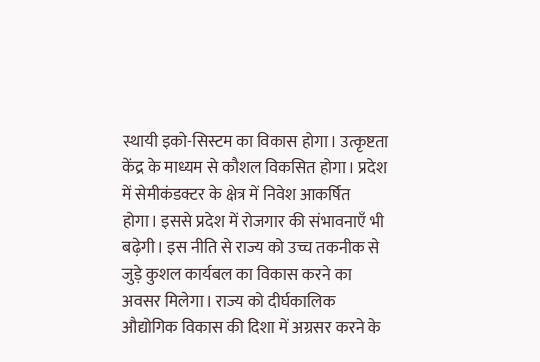स्थायी इको-सिस्टम का विकास होगा। उत्कृष्टता केंद्र के माध्यम से कौशल विकसित होगा। प्रदेश में सेमीकंडक्टर के क्षेत्र में निवेश आकर्षित होगा। इससे प्रदेश में रोजगार की संभावनाएँ भी बढ़ेगी। इस नीति से राज्य को उच्च तकनीक से जुड़े कुशल कार्यबल का विकास करने का अवसर मिलेगा। राज्य को दीर्घकालिक औद्योगिक विकास की दिशा में अग्रसर करने के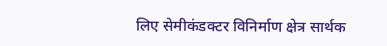लिए सेमीकंडक्टर विनिर्माण क्षेत्र सार्थक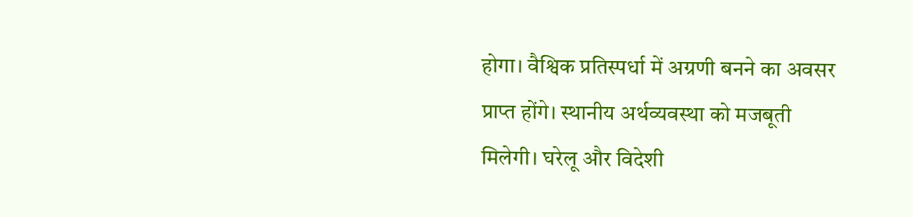होगा। वैश्विक प्रतिस्पर्धा में अग्रणी बनने का अवसर प्राप्त होंगे। स्थानीय अर्थव्यवस्था को मजबूती मिलेगी। घरेलू और विदेशी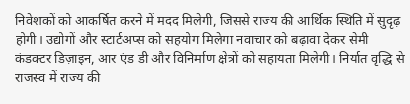निवेशकों को आकर्षित करने में मदद मिलेगी, जिससे राज्य की आर्थिक स्थिति में सुदृढ़ होगी। उद्योगों और स्टार्टअप्स को सहयोग मिलेगा नवाचार को बढ़ावा देकर सेमी कंडक्टर डिज़ाइन, आर एंड डी और विनिर्माण क्षेत्रों को सहायता मिलेगी। निर्यात वृद्धि से राजस्व में राज्य की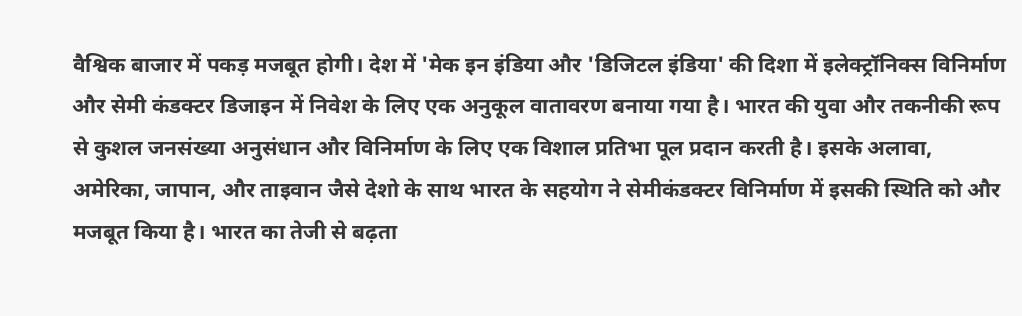वैश्विक बाजार में पकड़ मजबूत होगी। देश में 'मेक इन इंडिया और 'डिजिटल इंडिया' की दिशा में इलेक्ट्रॉनिक्स विनिर्माण और सेमी कंडक्टर डिजाइन में निवेश के लिए एक अनुकूल वातावरण बनाया गया है। भारत की युवा और तकनीकी रूप से कुशल जनसंख्या अनुसंधान और विनिर्माण के लिए एक विशाल प्रतिभा पूल प्रदान करती है। इसके अलावा, अमेरिका, जापान, और ताइवान जैसे देशो के साथ भारत के सहयोग ने सेमीकंडक्टर विनिर्माण में इसकी स्थिति को और मजबूत किया है। भारत का तेजी से बढ़ता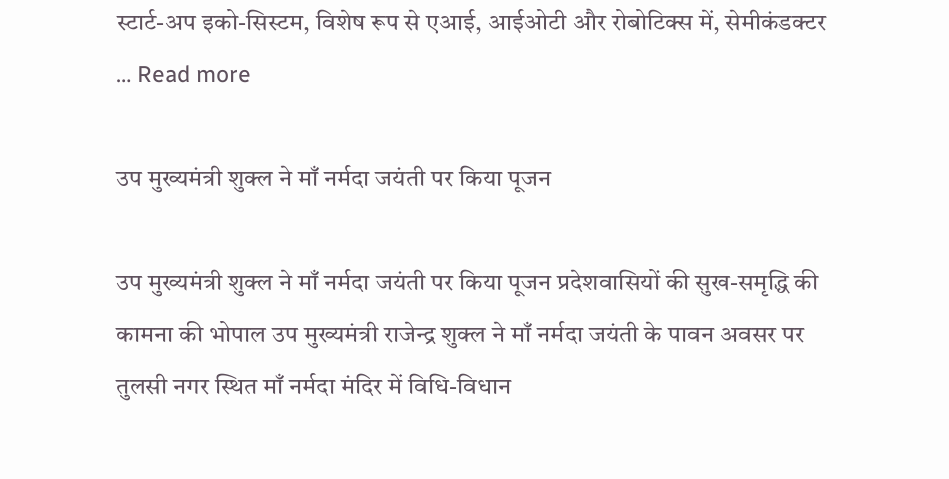स्टार्ट-अप इको-सिस्टम, विशेष रूप से एआई, आईओटी और रोबोटिक्स में, सेमीकंडक्टर … Read more

उप मुख्यमंत्री शुक्ल ने माँ नर्मदा जयंती पर किया पूजन

उप मुख्यमंत्री शुक्ल ने माँ नर्मदा जयंती पर किया पूजन प्रदेशवासियों की सुख-समृद्धि की कामना की भोपाल उप मुख्यमंत्री राजेन्द्र शुक्ल ने माँ नर्मदा जयंती के पावन अवसर पर तुलसी नगर स्थित माँ नर्मदा मंदिर में विधि-विधान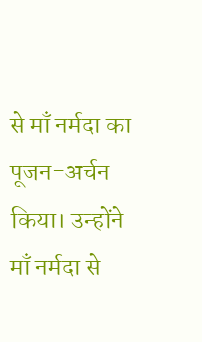से माँ नर्मदा का पूजन-अर्चन किया। उन्होंने माँ नर्मदा से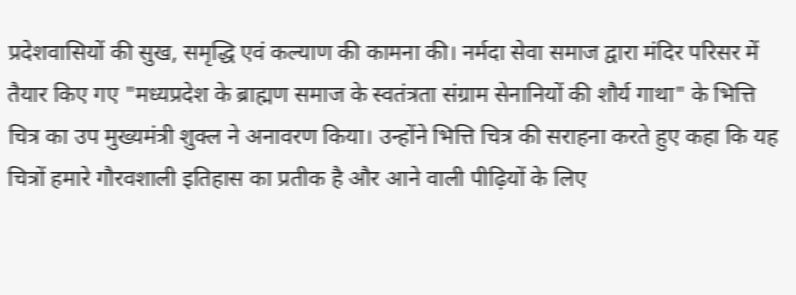प्रदेशवासियों की सुख, समृद्धि एवं कल्याण की कामना की। नर्मदा सेवा समाज द्वारा मंदिर परिसर में तैयार किए गए "मध्यप्रदेश के ब्राह्मण समाज के स्वतंत्रता संग्राम सेनानियों की शौर्य गाथा" के भित्ति चित्र का उप मुख्यमंत्री शुक्ल ने अनावरण किया। उन्होंने भित्ति चित्र की सराहना करते हुए कहा कि यह चित्रों हमारे गौरवशाली इतिहास का प्रतीक है और आने वाली पीढ़ियों के लिए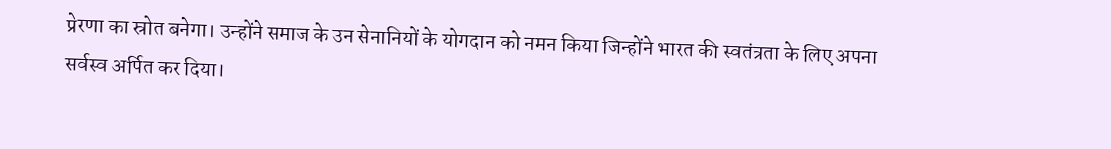प्रेरणा का स्रोत बनेगा। उन्होंने समाज के उन सेनानियों के योगदान को नमन किया जिन्होंने भारत की स्वतंत्रता के लिए अपना सर्वस्व अर्पित कर दिया।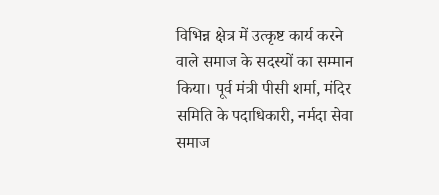विभिन्न क्षेत्र में उत्कृष्ट कार्य करने वाले समाज के सदस्यों का सम्मान किया। पूर्व मंत्री पीसी शर्मा, मंदिर समिति के पदाधिकारी, नर्मदा सेवा समाज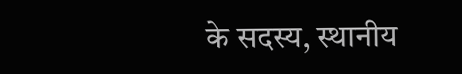के सदस्य, स्थानीय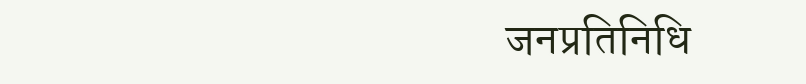जनप्रतिनिधि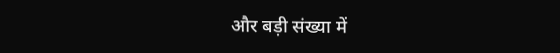और बड़ी संख्या में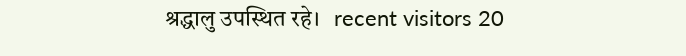श्रद्धालु उपस्थित रहे।   recent visitors 20